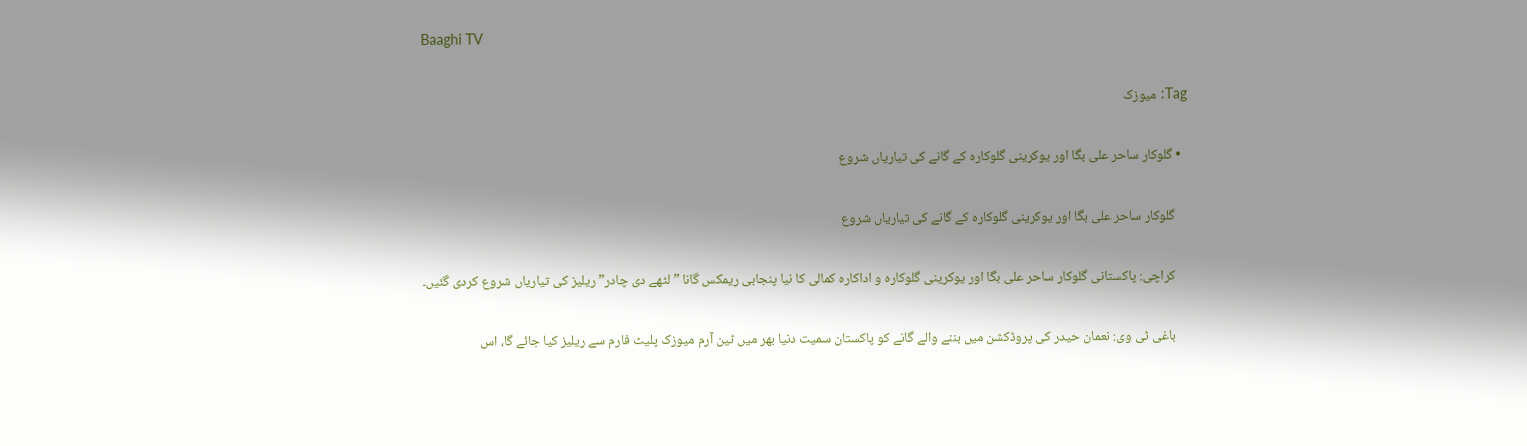Baaghi TV

Tag: میوزک

  • گلوکار ساحر علی بگا اور یوکرینی گلوکارہ کے گانے کی تیاریاں شروع

    گلوکار ساحر علی بگا اور یوکرینی گلوکارہ کے گانے کی تیاریاں شروع

    کراچی: پاکستانی گلوکار ساحر علی بگا اور یوکرینی گلوکارہ و اداکارہ کمالی کا نیا پنجابی ریمکس گانا ”لٹھے دی چادر” ریلیز کی تیاریاں شروع کردی گئیں۔

    باغی ٹی وی: نعمان حیدر کی پروڈکشن میں بننے والے گانے کو پاکستان سمیت دنیا بھر میں ٹین آرم میوزک پلیٹ فارم سے ریلیز کیا جائے گا، اس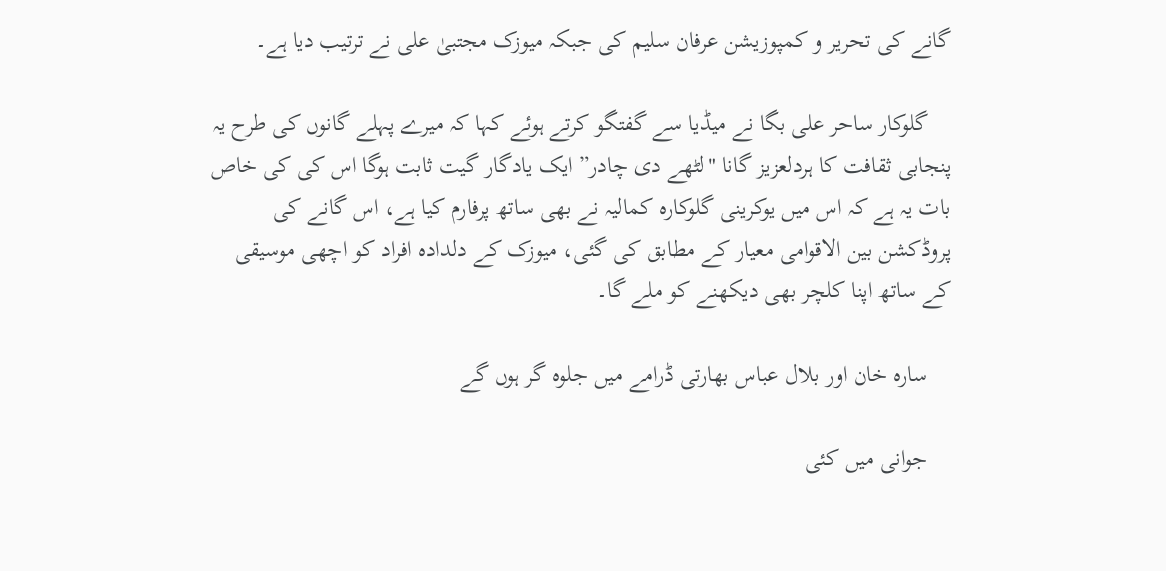گانے کی تحریر و کمپوزیشن عرفان سلیم کی جبکہ میوزک مجتبیٰ علی نے ترتیب دیا ہے۔

    گلوکار ساحر علی بگا نے میڈیا سے گفتگو کرتے ہوئے کہا کہ میرے پہلے گانوں کی طرح یہ پنجابی ثقافت کا ہردلعزیز گانا "لٹھے دی چادر” ایک یادگار گیت ثابت ہوگا اس کی کی خاص بات یہ ہے کہ اس میں یوکرینی گلوکارہ کمالیہ نے بھی ساتھ پرفارم کیا ہے، اس گانے کی پروڈکشن بین الاقوامی معیار کے مطابق کی گئی، میوزک کے دلدادہ افراد کو اچھی موسیقی کے ساتھ اپنا کلچر بھی دیکھنے کو ملے گا۔

    سارہ خان اور بلال عباس بھارتی ڈرامے میں جلوہ گر ہوں گے

    جوانی میں کئی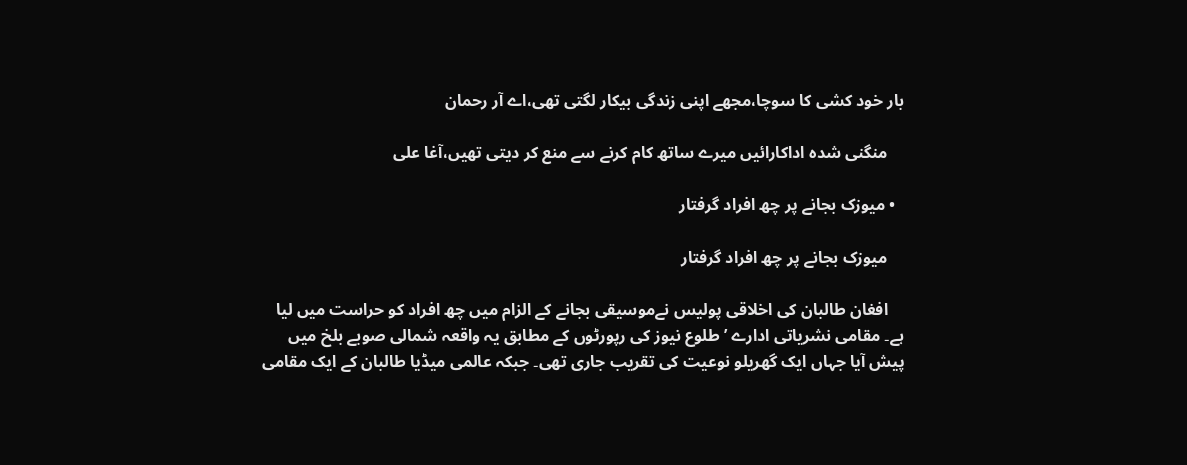بار خود کشی کا سوچا،مجھے اپنی زندگی بیکار لگتی تھی،اے آر رحمان

    منگنی شدہ اداکارائیں میرے ساتھ کام کرنے سے منع کر دیتی تھیں،آغا علی

  • میوزک بجانے پر چھ افراد گرفتار

    میوزک بجانے پر چھ افراد گرفتار

    افغان طالبان کی اخلاقی پولیس نےموسیقی بجانے کے الزام میں چھ افراد کو حراست میں لیا ہے۔ مقامی نشریاتی ادارے ’طلوع نیوز کی رپورٹوں کے مطابق یہ واقعہ شمالی صوبے بلخ میں پیش آیا جہاں ایک گھریلو نوعیت کی تقریب جاری تھی۔ جبکہ عالمی میڈیا طالبان کے ایک مقامی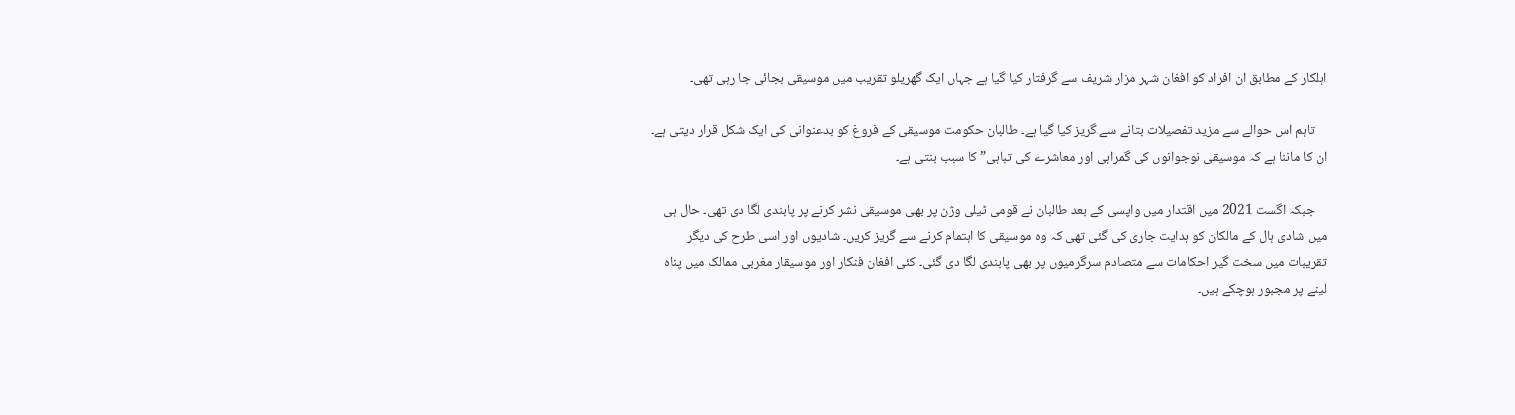اہلکار کے مطابق ان افراد کو افغان شہر مزار شریف سے گرفتار کیا گیا ہے جہاں ایک گھریلو تقریب میں موسیقی بجائی جا رہی تھی۔

    تاہم اس حوالے سے مزید تفصیلات بتانے سے گریز کیا گیا ہے۔ طالبان حکومت موسیقی کے فروغ کو بدعنوانی کی ایک شکل قرار دیتی ہے۔ ان کا ماننا ہے کہ موسیقی نوجوانوں کی گمراہی اور معاشرے کی تباہی” کا سبب بنتی ہے۔

    جبکہ اگست 2021 میں اقتدار میں واپسی کے بعد طالبان نے قومی ٹیلی وژن پر بھی موسیقی نشر کرنے پر پابندی لگا دی تھی۔ حال ہی میں شادی ہال کے مالکان کو ہدایت جاری کی گئی تھی کہ وہ موسیقی کا اہتمام کرنے سے گریز کریں۔ شادیوں اور اسی طرح کی دیگر تقریبات میں سخت گیر احکامات سے متصادم سرگرمیوں پر بھی پابندی لگا دی گئی۔ کئی افغان فنکار اور موسیقار مغربی ممالک میں پناہ لینے پر مجبور ہوچکے ہیں۔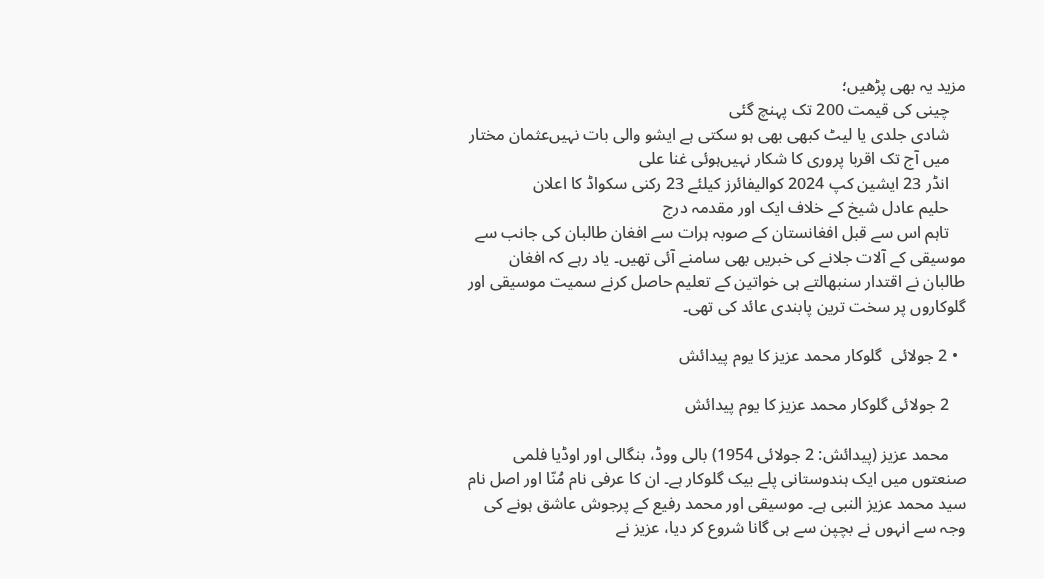مزید یہ بھی پڑھیں؛
    چینی کی قیمت 200 تک پہنچ گئی
    شادی جلدی یا لیٹ کبھی بھی ہو سکتی ہے ایشو والی بات نہیں‌عثمان مختار
    میں آج تک اقربا پروری کا شکار نہیں‌ہوئی غنا علی
    انڈر 23 ایشین کپ 2024 کوالیفائرز کیلئے 23 رکنی سکواڈ کا اعلان
    حلیم عادل شیخ کے خلاف ایک اور مقدمہ درج
    تاہم اس سے قبل افغانستان کے صوبہ ہرات سے افغان طالبان کی جانب سے موسیقی کے آلات جلانے کی خبریں بھی سامنے آئی تھیں۔ یاد رہے کہ افغان طالبان نے اقتدار سنبھالتے ہی خواتین کے تعلیم حاصل کرنے سمیت موسیقی اور گلوکاروں پر سخت ترین پابندی عائد کی تھی۔

  • 2 جولائی  گلوکار محمد عزیز کا یوم پیدائش

    2 جولائی گلوکار محمد عزیز کا یوم پیدائش

    محمد عزیز (پیدائش: 2 جولائی 1954) بالی ووڈ، بنگالی اور اوڈیا فلمی صنعتوں میں ایک ہندوستانی پلے بیک گلوکار ہے۔ ان کا عرفی نام مُنّا اور اصل نام سید محمد عزیز النبی ہے۔ موسیقی اور محمد رفیع کے پرجوش عاشق ہونے کی وجہ سے انہوں نے بچپن سے ہی گانا شروع کر دیا، عزیز نے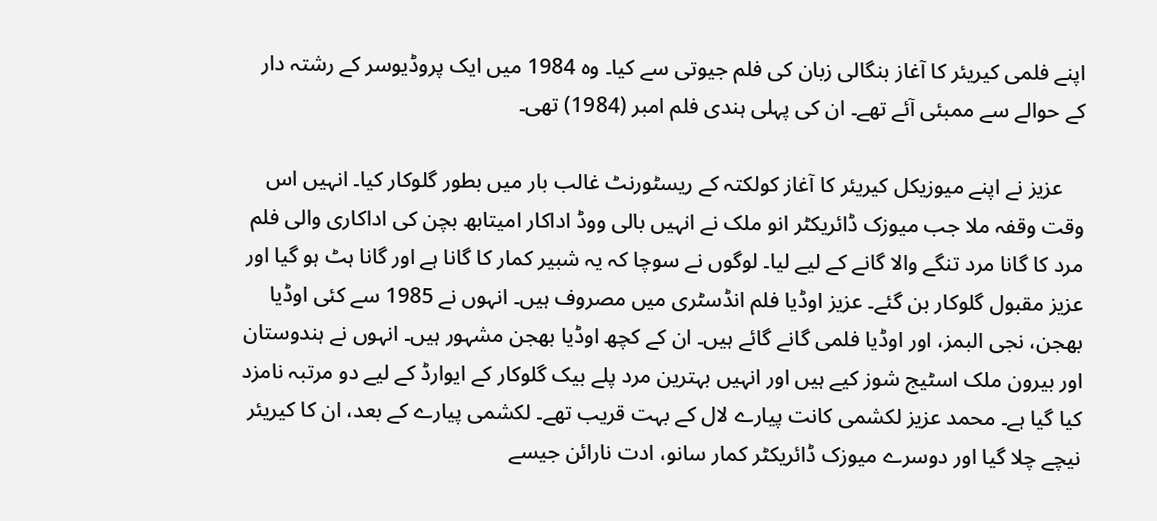اپنے فلمی کیریئر کا آغاز بنگالی زبان کی فلم جیوتی سے کیا۔ وہ 1984 میں ایک پروڈیوسر کے رشتہ دار کے حوالے سے ممبئی آئے تھے۔ ان کی پہلی ہندی فلم امبر (1984) تھی۔

    عزیز نے اپنے میوزیکل کیریئر کا آغاز کولکتہ کے ریسٹورنٹ غالب بار میں بطور گلوکار کیا۔ انہیں اس وقت وقفہ ملا جب میوزک ڈائریکٹر انو ملک نے انہیں بالی ووڈ اداکار امیتابھ بچن کی اداکاری والی فلم مرد کا گانا مرد تنگے والا گانے کے لیے لیا۔ لوگوں نے سوچا کہ یہ شبیر کمار کا گانا ہے اور گانا ہٹ ہو گیا اور عزیز مقبول گلوکار بن گئے۔ عزیز اوڈیا فلم انڈسٹری میں مصروف ہیں۔ انہوں نے 1985 سے کئی اوڈیا بھجن، نجی البمز، اور اوڈیا فلمی گانے گائے ہیں۔ ان کے کچھ اوڈیا بھجن مشہور ہیں۔ انہوں نے ہندوستان اور بیرون ملک اسٹیج شوز کیے ہیں اور انہیں بہترین مرد پلے بیک گلوکار کے ایوارڈ کے لیے دو مرتبہ نامزد کیا گیا ہے۔ محمد عزیز لکشمی کانت پیارے لال کے بہت قریب تھے۔ لکشمی پیارے کے بعد، ان کا کیریئر نیچے چلا گیا اور دوسرے میوزک ڈائریکٹر کمار سانو، ادت نارائن جیسے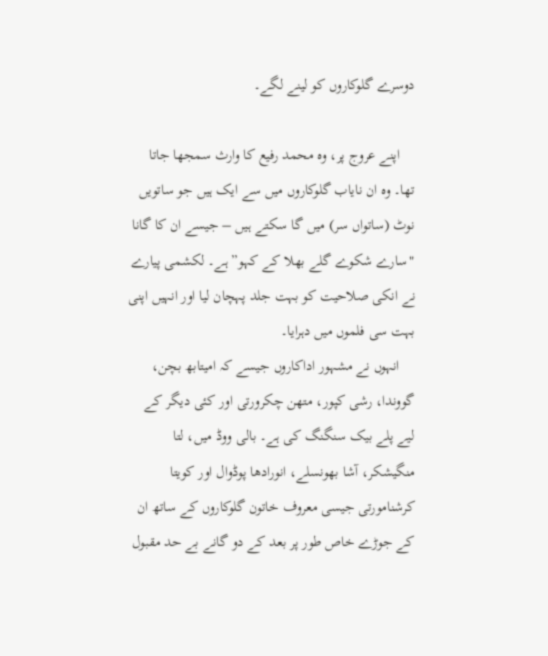دوسرے گلوکاروں کو لینے لگے۔

    اپنے عروج پر، وہ محمد رفیع کا وارث سمجھا جاتا تھا۔ وہ ان نایاب گلوکاروں میں سے ایک ہیں جو ساتویں نوٹ (ساتواں سر) میں گا سکتے ہیں – جیسے ان کا گانا "سارے شکوے گلے بھلا کے کہو” ہے۔ لکشمی پیارے نے انکی صلاحیت کو بہت جلد پہچان لیا اور انہیں اپنی بہت سی فلموں میں دہرایا۔
    انہوں نے مشہور اداکاروں جیسے کہ امیتابھ بچن، گووندا، رشی کپور، متھن چکرورتی اور کئی دیگر کے لیے پلے بیک سنگنگ کی ہے۔ بالی ووڈ میں، لتا منگیشکر، آشا بھونسلے، انورادھا پوڈوال اور کویتا کرشنامورتی جیسی معروف خاتون گلوکاروں کے ساتھ ان کے جوڑے خاص طور پر بعد کے دو گانے بے حد مقبول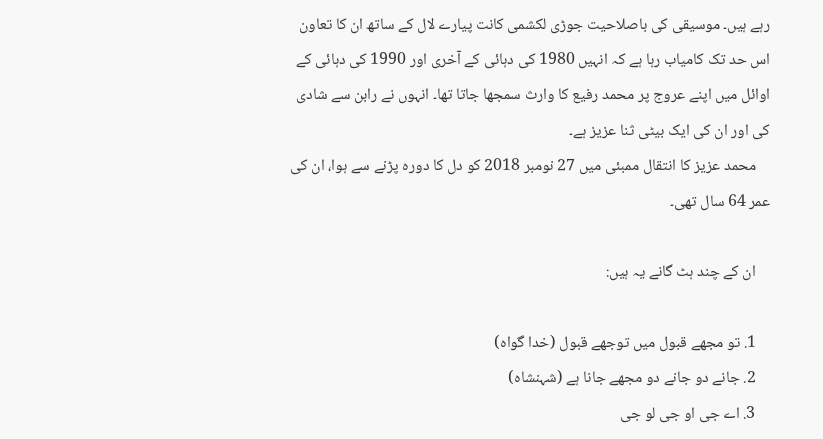رہے ہیں۔ موسیقی کی باصلاحیت جوڑی لکشمی کانت پیارے لال کے ساتھ ان کا تعاون اس حد تک کامیاب رہا ہے کہ انہیں 1980 کی دہائی کے آخری اور 1990 کی دہائی کے اوائل میں اپنے عروج پر محمد رفیع کا وارث سمجھا جاتا تھا۔ انہوں نے رابن سے شادی کی اور ان کی ایک بیٹی ثنا عزیز ہے۔
    محمد عزیز کا انتقال ممبئی میں 27 نومبر 2018 کو دل کا دورہ پڑنے سے ہوا، ان کی عمر 64 سال تھی۔

    ان کے چند ہٹ گانے یہ ہیں:

    1. تو مجھے قبول میں توجھے قبول (خدا گواہ)
    2. جانے دو جانے دو مجھے جانا ہے (شہنشاہ)
    3. اے جی او جی لو جی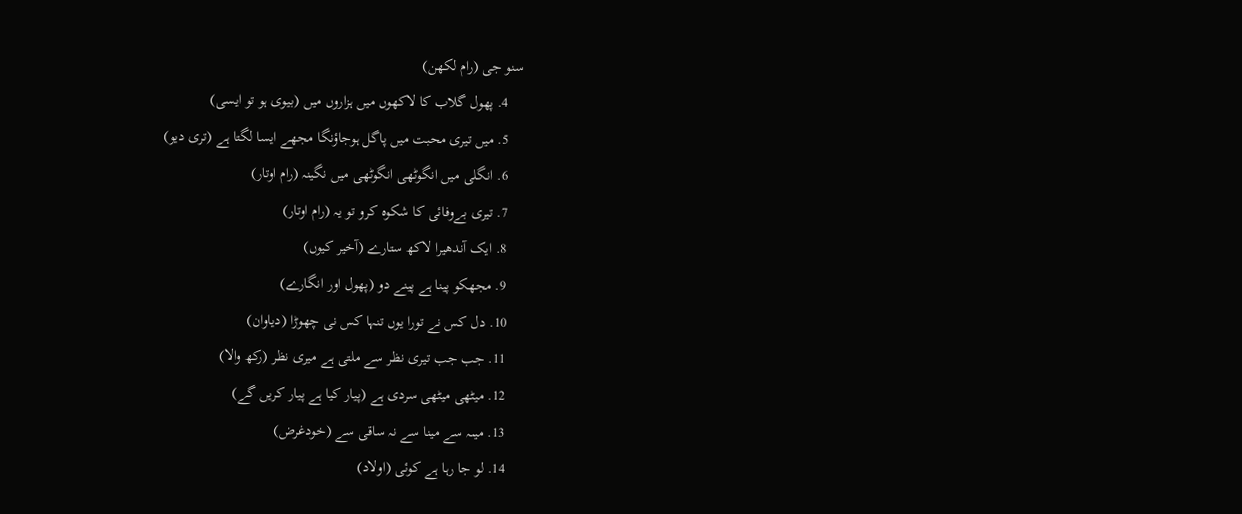سنو جی (رام لکھن)
    4. پھول گلاب کا لاکھوں میں ہزاروں میں (بیوی ہو تو ایسی)
    5. میں تیری محبت میں پاگل ہوجاؤنگا مجھے ایسا لگتا ہے (تری دیو)
    6. انگلی میں انگوٹھی انگوٹھی میں نگینہ (رام اوتار)
    7. تیری بےوفائی کا شکوہ کرو تو یہ (رام اوتار)
    8. ایک آندھیرا لاکھ ستارے (آخیر کیوں)
    9. مجھکو پینا ہے پینے دو (پھول اور انگارے)
    10. دل کس نے تورا یوں تنہا کس نی چھوڑا (دیاوان)
    11. جب جب تیری نظر سے ملتی ہے میری نظر (رکھ والا)
    12. میٹھی میٹھی سردی ہے (پیار کیا ہے پیار کریں گے)
    13. میںہ سے مینا سے نہ ساقی سے (خودغرض)
    14. لو جا رہا ہے کوئی (اولاد)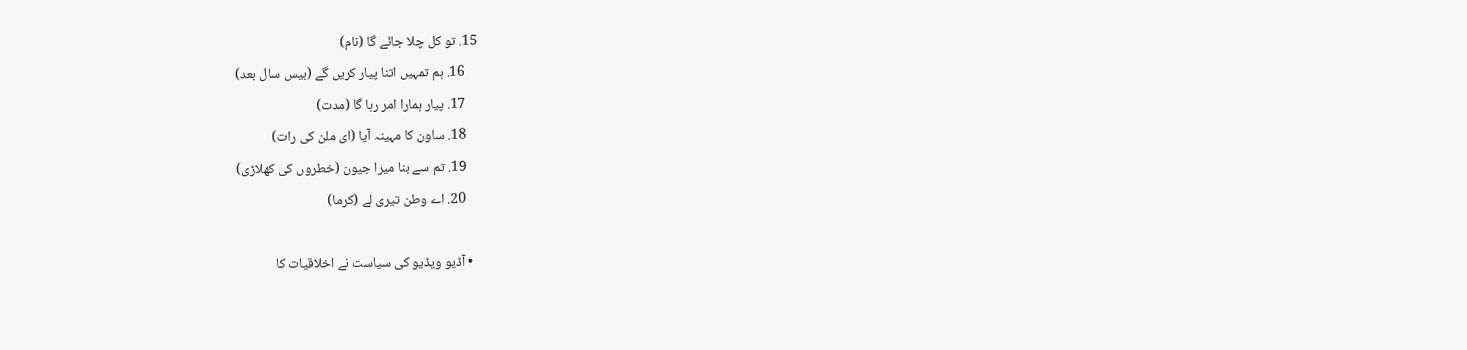15. تو کل چلا جائے گا (نام)
    16. ہم تمہیں اتنا پیار کریں گے (بیس سال بعد)
    17. پیار ہمارا امر رہا گا (مدت)
    18. ساون کا مہینہ آیا (ای ملن کی رات)
    19. تم سے بنا میرا جیون (خطروں کی کھلاڑی)
    20. اے وطن تیری لے (کرما)

  • آڈیو ویڈیو کی سیاست نے اخلاقیات کا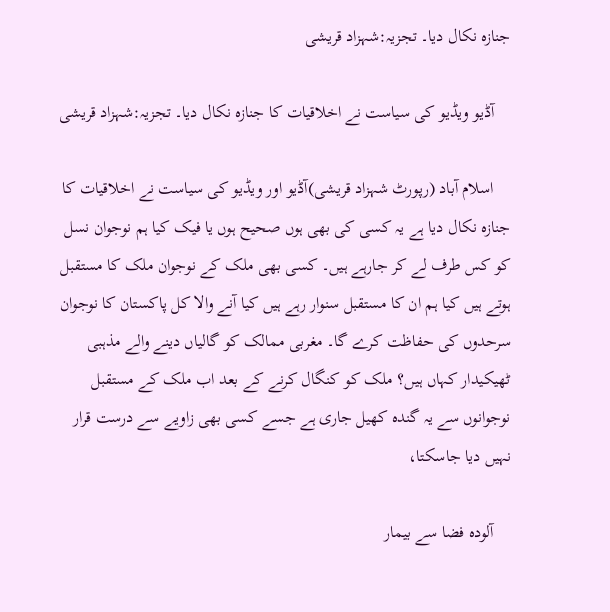جنازہ نکال دیا۔ تجزیہ:شہزاد قریشی

    آڈیو ویڈیو کی سیاست نے اخلاقیات کا جنازہ نکال دیا۔ تجزیہ:شہزاد قریشی

    اسلام آباد (رپورٹ شہزاد قریشی)آڈیو اور ویڈیو کی سیاست نے اخلاقیات کا جنازہ نکال دیا ہے یہ کسی کی بھی ہوں صحیح ہوں یا فیک کیا ہم نوجوان نسل کو کس طرف لے کر جارہے ہیں۔ کسی بھی ملک کے نوجوان ملک کا مستقبل ہوتے ہیں کیا ہم ان کا مستقبل سنوار رہے ہیں کیا آنے والا کل پاکستان کا نوجوان سرحدوں کی حفاظت کرے گا۔ مغربی ممالک کو گالیاں دینے والے مذہبی ٹھیکیدار کہاں ہیں؟ ملک کو کنگال کرنے کے بعد اب ملک کے مستقبل نوجوانوں سے یہ گندہ کھیل جاری ہے جسے کسی بھی زاویے سے درست قرار نہیں دیا جاسکتا،

    آلودہ فضا سے بیمار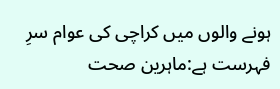ہونے والوں میں کراچی کی عوام سرِ فہرست ہے:ماہرین صحت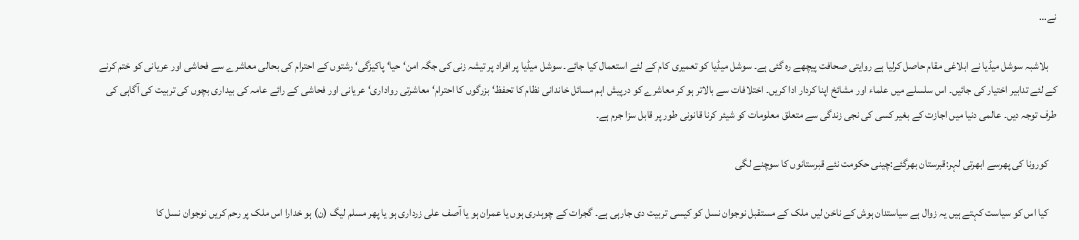نے…

    بلاشبہ سوشل میڈیا نے ابلاغی مقام حاصل کرلیا ہے روایتی صحافت پیچھے رہ گئی ہے۔ سوشل میڈیا کو تعمیری کام کے لئے استعمال کیا جائے۔ سوشل میڈیا پر افراد پر تیشہ زنی کی جگہ امن‘ حیا‘ پاکیزگی‘ رشتوں کے احترام کی بحالی معاشرے سے فحاشی اور عریانی کو ختم کرنے کے لئے تدابیر اختیار کی جائیں۔ اس سلسلے میں علماء اور مشائخ اپنا کردار ادا کریں۔ اختلافات سے بالاتر ہو کر معاشرے کو درپیش اہم مسائل خاندانی نظام کا تحفظ‘ بزرگوں کا احترام‘ معاشرتی رواداری‘ عریانی اور فحاشی کے رائے عامہ کی بیداری بچوں کی تربیت کی آگاہی کی طرف توجہ دیں۔ عالمی دنیا میں اجازت کے بغیر کسی کی نجی زندگی سے متعلق معلومات کو شیئر کرنا قانونی طور پر قابل سزا جرم ہے۔

    کورونا کی پھرسے ابھرتی لہر:قبرستان بھرگئے:چینی حکومت نئے قبرستانوں کا سوچنے لگی

    کیا اس کو سیاست کہتے ہیں یہ زوال ہے سیاستدان ہوش کے ناخن لیں ملک کے مستقبل نوجوان نسل کو کیسی تربیت دی جارہی ہے۔ گجرات کے چوہدری ہوں یا عمران ہو یا آصف علی زرداری ہو یا پھر مسلم لیگ (ن) ہو خدارا اس ملک پر رحم کریں نوجوان نسل کا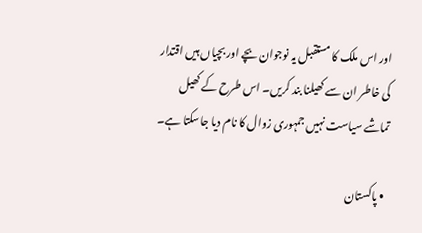اور اس ملک کا مستقبل یہ نوجوان بچے اور بچیاں ہیں اقتدار کی خاطر ان سے کھیلنا بند کریں۔ اس طرح کے کھیل تماشے سیاست نہیں جمہوری زوال کا نام دیا جاسکتا ہے۔

  • پاکستان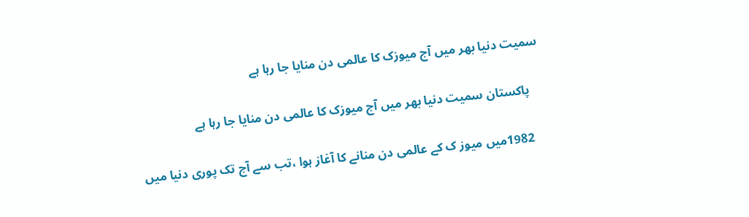سمیت دنیا بھر میں آج میوزک کا عالمی دن منایا جا رہا ہے

    پاکستان سمیت دنیا بھر میں آج میوزک کا عالمی دن منایا جا رہا ہے

    1982میں میوز ک کے عالمی دن منانے کا آغاز ہوا ،تب سے آج تک پوری دنیا میں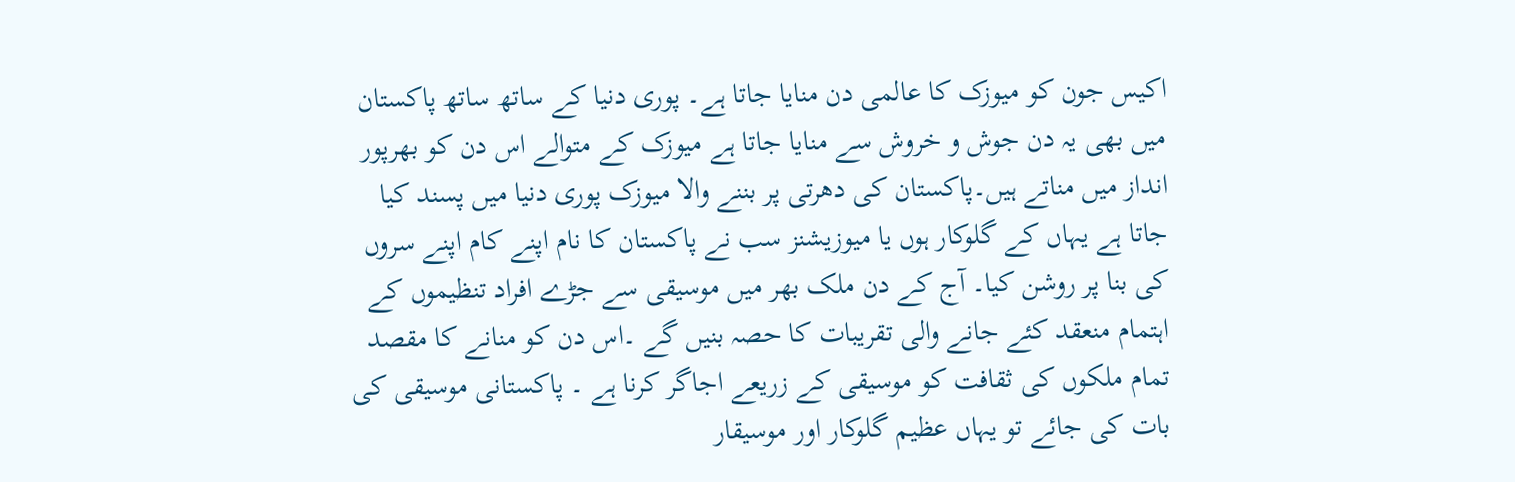اکیس جون کو میوزک کا عالمی دن منایا جاتا ہے۔ پوری دنیا کے ساتھ ساتھ پاکستان میں بھی یہ دن جوش و خروش سے منایا جاتا ہے میوزک کے متوالے اس دن کو بھرپور انداز میں مناتے ہیں۔پاکستان کی دھرتی پر بننے والا میوزک پوری دنیا میں پسند کیا جاتا ہے یہاں کے گلوکار ہوں یا میوزیشنز سب نے پاکستان کا نام اپنے کام اپنے سروں کی بنا پر روشن کیا۔ آج کے دن ملک بھر میں موسیقی سے جڑے افراد تنظیموں کے اہتمام منعقد کئے جانے والی تقریبات کا حصہ بنیں گے ۔اس دن کو منانے کا مقصد تمام ملکوں کی ثقافت کو موسیقی کے زریعے اجاگر کرنا ہے ۔ پاکستانی موسیقی کی بات کی جائے تو یہاں عظیم گلوکار اور موسیقار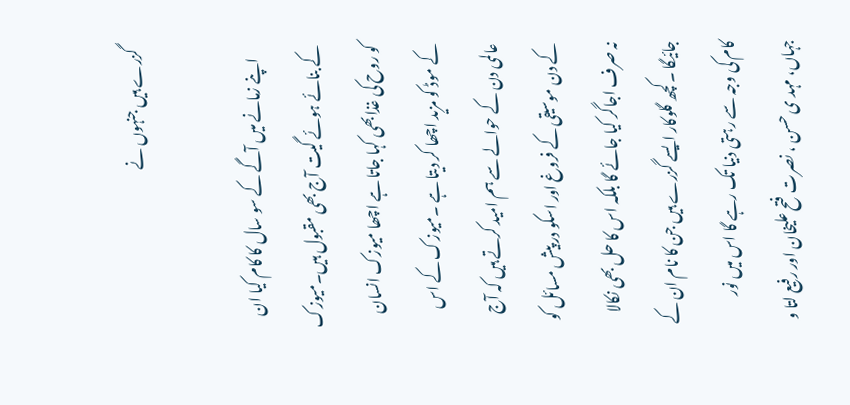گزرے ہیں جنہوں نے

    اپنے زمانے میں آگے کے سو سال کا کام کیا ان کے بنائے ہوئے گیت آج بھی مقبول ہیں۔میوزک کو روح کی غذابھی کہا جاتا ہے اچھا میوزک انسان کے موڈ کو مزید اچھا کر دیتا ہے ۔میوزک کے اس عالمی دن کے حوالے سے ہم امید کرتے ہیں کہ آج کے دن موسیقی کے فروغ اور اسکو در پیش مسائل کو نہ صرف اجاگر کیا جائے گا بلکہ اس کا حل بھی نکالا جائیگا ۔کچھ گلوکار ایسے گزرے ہیں جن کا نام ان کے کام کی وجہ سے رہتی دنیا تک رہے گا اس میں نور جہاں، مہد ی حسن ، نصرت فتح علیخان اور رفیع لتا و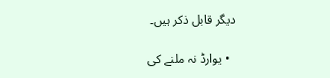دیگر قابل ذکر ہیں۔

  • یوارڈ نہ ملنے کی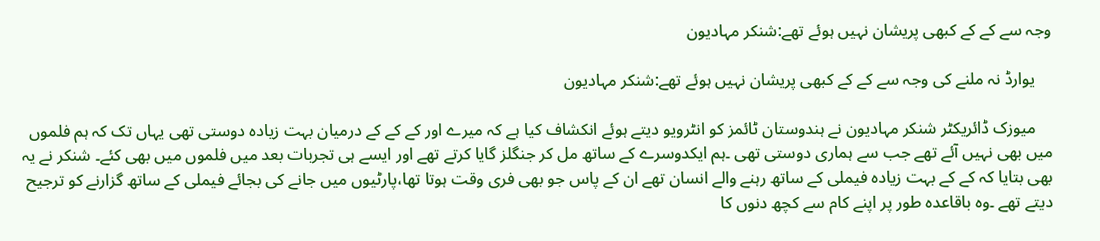وجہ سے کے کے کبھی پریشان نہیں ہوئے تھے:شنکر مہادیون

    یوارڈ نہ ملنے کی وجہ سے کے کے کبھی پریشان نہیں ہوئے تھے:شنکر مہادیون

    میوزک ڈائریکٹر شنکر مہادیون نے ہندوستان ٹائمز کو انٹرویو دیتے ہوئے انکشاف کیا ہے کہ میرے اور کے کے کے درمیان بہت زیادہ دوستی تھی یہاں تک کہ ہم فلموں میں بھی نہیں آئے تھے جب سے ہماری دوستی تھی ۔ہم ایکدوسرے کے ساتھ مل کر جنگلز گایا کرتے تھے اور ایسے ہی تجربات بعد میں فلموں میں بھی کئے۔ شنکر نے یہ بھی بتایا کہ کے کے بہت زیادہ فیملی کے ساتھ رہنے والے انسان تھے ان کے پاس جو بھی فری وقت ہوتا تھا،پارٹیوں میں جانے کی بجائے فیملی کے ساتھ گزارنے کو ترجیح دیتے تھے ۔وہ باقاعدہ طور پر اپنے کام سے کچھ دنوں کا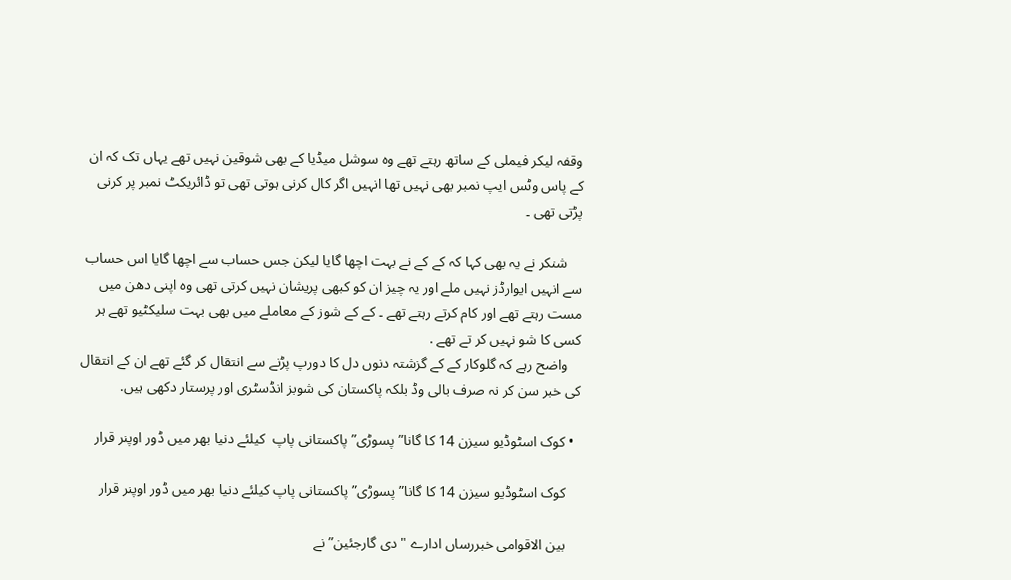وقفہ لیکر فیملی کے ساتھ رہتے تھے وہ سوشل میڈیا کے بھی شوقین نہیں تھے یہاں تک کہ ان کے پاس وٹس ایپ نمبر بھی نہیں تھا انہیں اگر کال کرنی ہوتی تھی تو ڈائریکٹ نمبر پر کرنی پڑتی تھی ۔

    شنکر نے یہ بھی کہا کہ کے کے نے بہت اچھا گایا لیکن جس حساب سے اچھا گایا اس حساب سے انہیں ایوارڈز نہیں ملے اور یہ چیز ان کو کبھی پریشان نہیں کرتی تھی وہ اپنی دھن میں مست رہتے تھے اور کام کرتے رہتے تھے ۔ کے کے شوز کے معاملے میں بھی بہت سلیکٹیو تھے ہر کسی کا شو نہیں کر تے تھے .
    واضح رہے کہ گلوکار کے کے گزشتہ دنوں دل کا دورپ پڑنے سے انتقال کر گئے تھے ان کے انتقال کی خبر سن کر نہ صرف بالی وڈ بلکہ پاکستان کی شوبز انڈسٹری اور پرستار دکھی ہیں.

  • کوک اسٹوڈیو سیزن 14 کا گانا”پسوڑی” پاکستانی پاپ  کیلئے دنیا بھر میں ڈور اوپنر قرار

    کوک اسٹوڈیو سیزن 14 کا گانا”پسوڑی” پاکستانی پاپ کیلئے دنیا بھر میں ڈور اوپنر قرار

    بین الاقوامی خبررساں ادارے "دی گارجئین” نے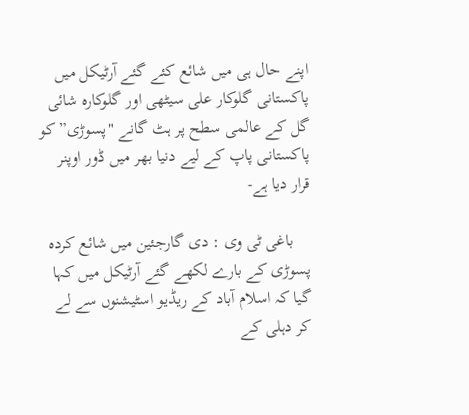اپنے حال ہی میں شائع کئے گئے آرٹیکل میں پاکستانی گلوکار علی سیٹھی اور گلوکارہ شائی گل کے عالمی سطح پر ہٹ گانے "پسوڑی” کو پاکستانی پاپ کے لیے دنیا بھر میں ڈور اوپنر قرار دیا ہے-

    باغی ٹی وی : دی گارجئین میں شائع کردہ پسوڑی کے بارے لکھے گئے آرٹیکل میں کہا گیا کہ اسلام آباد کے ریڈیو اسٹیشنوں سے لے کر دہلی کے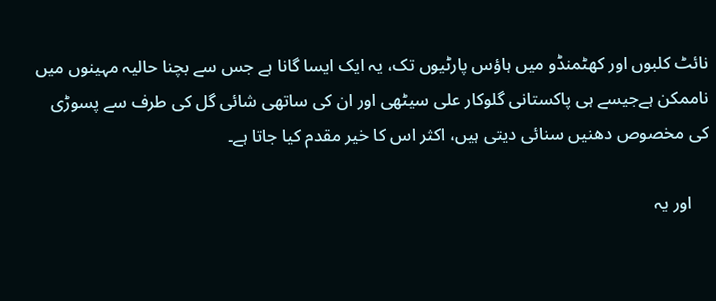نائٹ کلبوں اور کھٹمنڈو میں ہاؤس پارٹیوں تک، یہ ایک ایسا گانا ہے جس سے بچنا حالیہ مہینوں میں ناممکن ہےجیسے ہی پاکستانی گلوکار علی سیٹھی اور ان کی ساتھی شائی گل کی طرف سے پسوڑی کی مخصوص دھنیں سنائی دیتی ہیں، اکثر اس کا خیر مقدم کیا جاتا ہے۔

    اور یہ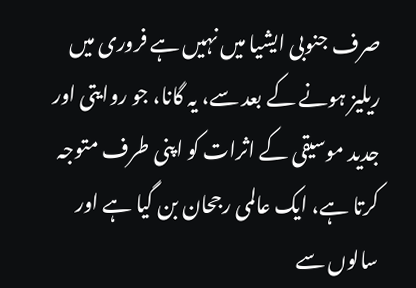صرف جنوبی ایشیا میں نہیں ہے فروری میں ریلیز ہونے کے بعد سے، یہ گانا، جو روایتی اور جدید موسیقی کے اثرات کو اپنی طرف متوجہ کرتا ہے، ایک عالمی رجحان بن گیا ہے اور سالوں سے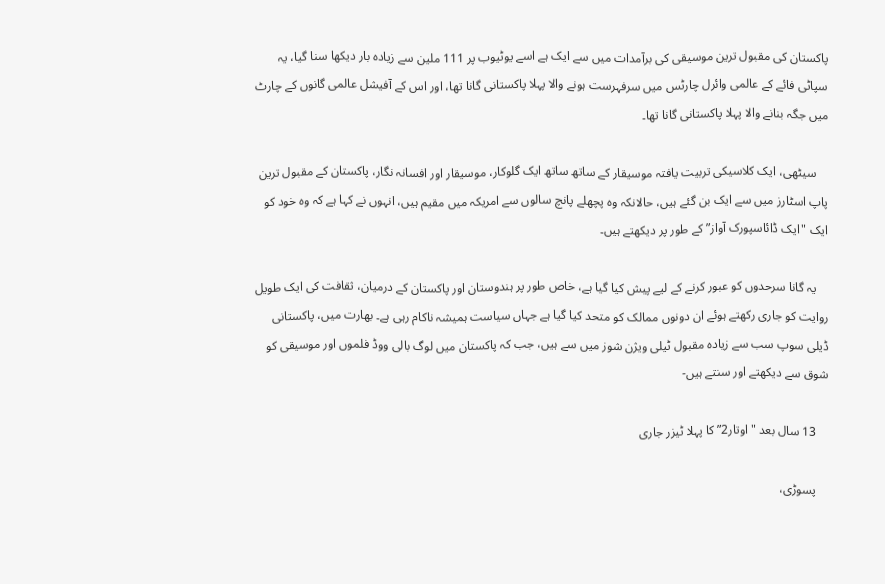پاکستان کی مقبول ترین موسیقی کی برآمدات میں سے ایک ہے اسے یوٹیوب پر 111 ملین سے زیادہ بار دیکھا سنا گیا، یہ سپاٹی فائے کے عالمی وائرل چارٹس میں سرفہرست ہونے والا پہلا پاکستانی گانا تھا، اور اس کے آفیشل عالمی گانوں کے چارٹ میں جگہ بنانے والا پہلا پاکستانی گانا تھا۔

    سیٹھی، ایک کلاسیکی تربیت یافتہ موسیقار کے ساتھ ساتھ ایک گلوکار، موسیقار اور افسانہ نگار، پاکستان کے مقبول ترین پاپ اسٹارز میں سے ایک بن گئے ہیں، حالانکہ وہ پچھلے پانچ سالوں سے امریکہ میں مقیم ہیں، انہوں نے کہا ہے کہ وہ خود کو ایک "ایک ڈائاسپورک آواز” کے طور پر دیکھتے ہیں۔

    یہ گانا سرحدوں کو عبور کرنے کے لیے پیش کیا گیا ہے، خاص طور پر ہندوستان اور پاکستان کے درمیان، ثقافت کی ایک طویل روایت کو جاری رکھتے ہوئے ان دونوں ممالک کو متحد کیا گیا ہے جہاں سیاست ہمیشہ ناکام رہی ہے۔ بھارت میں، پاکستانی ڈیلی سوپ سب سے زیادہ مقبول ٹیلی ویژن شوز میں سے ہیں، جب کہ پاکستان میں لوگ بالی ووڈ فلموں اور موسیقی کو شوق سے دیکھتے اور سنتے ہیں-

    13 سال بعد "اوتار2” کا پہلا ٹیزر جاری

    پسوڑی،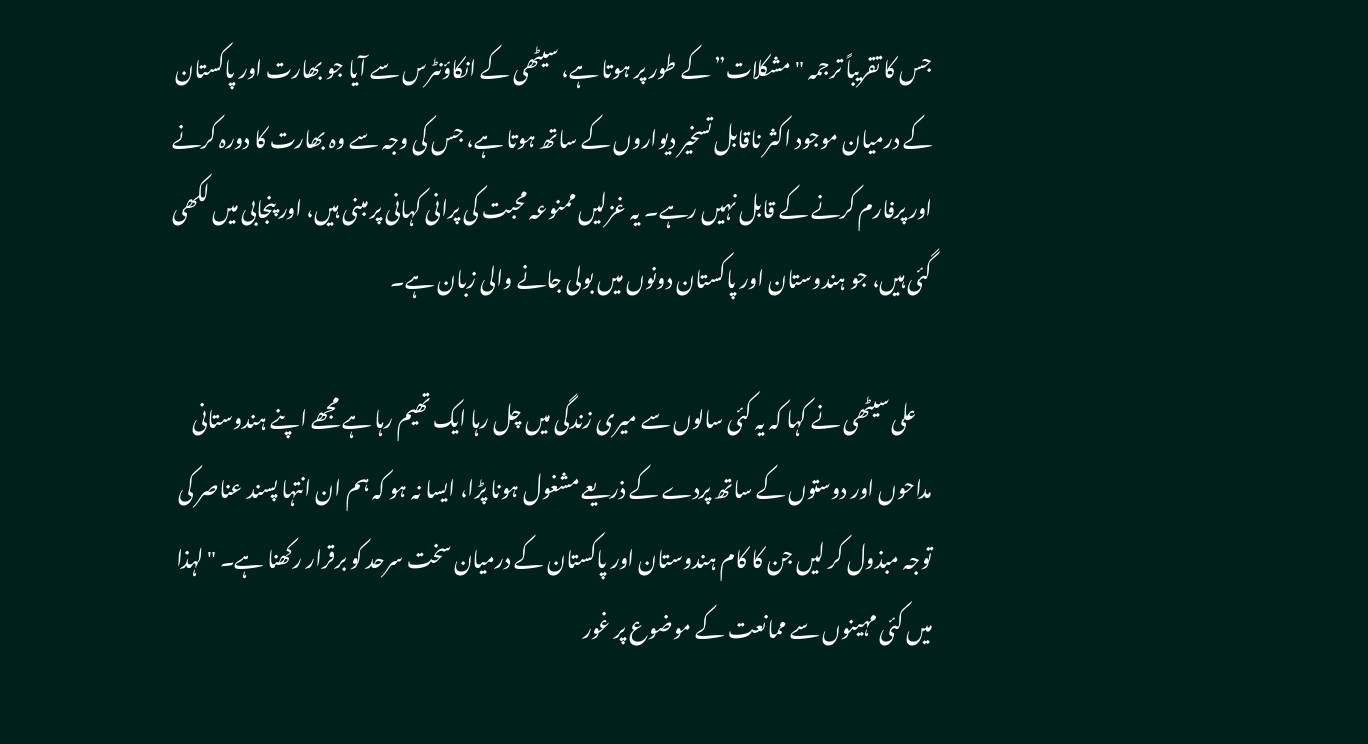جس کا تقریباً ترجمہ "مشکلات” کے طور پر ہوتا ہے، سیٹھی کے انکاؤنٹرس سے آیا جو بھارت اور پاکستان کے درمیان موجود اکثر ناقابل تسخیر دیواروں کے ساتھ ہوتا ہے، جس کی وجہ سے وہ بھارت کا دورہ کرنے اور پرفارم کرنے کے قابل نہیں رہے۔ یہ غزلیں ممنوعہ محبت کی پرانی کہانی پر مبنی ہیں، اور پنجابی میں لکھی گئی ہیں، جو ہندوستان اور پاکستان دونوں میں بولی جانے والی زبان ہے۔

    علی سیٹھی نے کہا کہ یہ کئی سالوں سے میری زندگی میں چل رہا ایک تھیم رہا ہے مجھے اپنے ہندوستانی مداحوں اور دوستوں کے ساتھ پردے کے ذریعے مشغول ہونا پڑا، ایسا نہ ہو کہ ہم ان انتہا پسند عناصر کی توجہ مبذول کر لیں جن کا کام ہندوستان اور پاکستان کے درمیان سخت سرحد کو برقرار رکھنا ہے۔ "لہذا میں کئی مہینوں سے ممانعت کے موضوع پر غور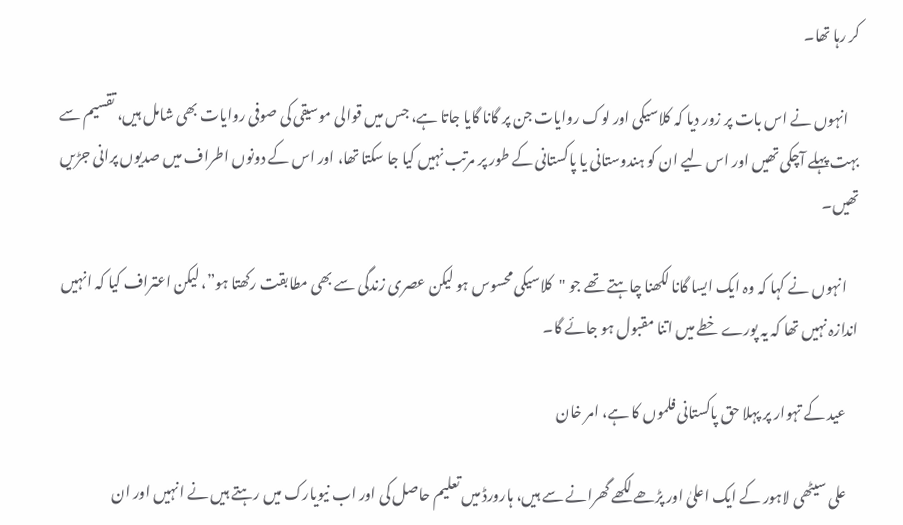کر رہا تھا۔

    انہوں نے اس بات پر زور دیا کہ کلاسیکی اور لوک روایات جن پر گانا گایا جاتا ہے، جس میں قوالی موسیقی کی صوفی روایات بھی شامل ہیں، تقسیم سے بہت پہلے آچکی تھیں اور اس لیے ان کو ہندوستانی یا پاکستانی کے طور پر مرتب نہیں کیا جا سکتا تھا، اور اس کے دونوں اطراف میں صدیوں پرانی جڑیں تھیں۔

    انہوں نے کہا کہ وہ ایک ایسا گانا لکھنا چاہتے تھے جو "کلاسیکی محسوس ہو لیکن عصری زندگی سے بھی مطابقت رکھتا ہو”، لیکن اعتراف کیا کہ انہیں اندازہ نہیں تھا کہ یہ پورے خطے میں اتنا مقبول ہو جائے گا۔

    عید کے تہوار پر پہلا حق پاکستانی فلموں کا ہے، امر خان

    علی سیٹھی لاہور کے ایک اعلیٰ اور پڑھے لکھے گھرانے سے ہیں، ہارورڈ میں تعلیم حاصل کی اور اب نیویارک میں رہتے ہیں نے انہیں اور ان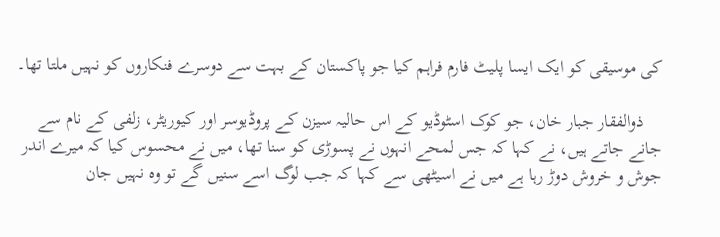کی موسیقی کو ایک ایسا پلیٹ فارم فراہم کیا جو پاکستان کے بہت سے دوسرے فنکاروں کو نہیں ملتا تھا۔

    ذوالفقار جبار خان، جو کوک اسٹوڈیو کے اس حالیہ سیزن کے پروڈیوسر اور کیوریٹر، زلفی کے نام سے جانے جاتے ہیں، نے کہا کہ جس لمحے انہوں نے پسوڑی کو سنا تھا، میں نے محسوس کیا کہ میرے اندر جوش و خروش دوڑ رہا ہے میں نے اسیٹھی سے کہا کہ جب لوگ اسے سنیں گے تو وہ نہیں جان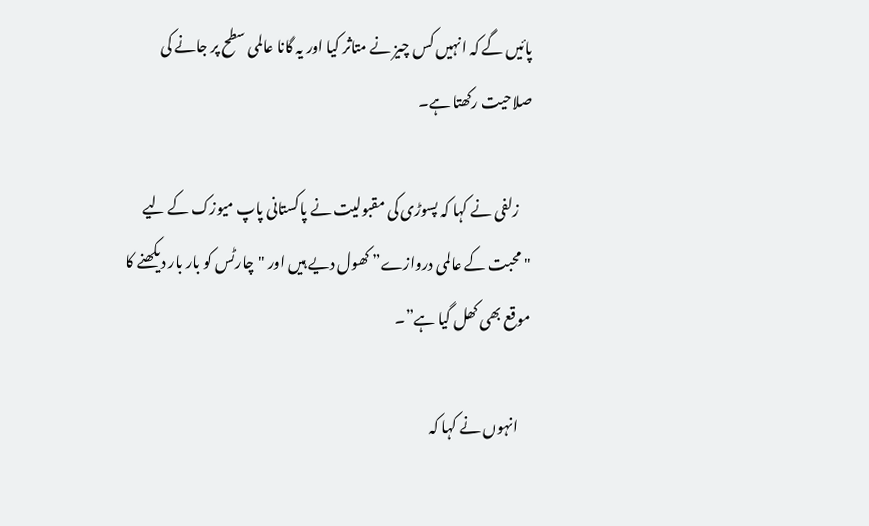پائیں گے کہ انہیں کس چیز نے متاثر کیا اور یہ گانا عالمی سطح پر جانے کی صلاحیت رکھتا ہے۔

    زلفی نے کہا کہ پسوڑی کی مقبولیت نے پاکستانی پاپ میوزک کے لیے "محبت کے عالمی دروازے” کھول دیے ہیں اور "چارٹس کو بار بار دیکھنے کا موقع بھی کھل گیا ہے”۔

    انہوں نے کہا کہ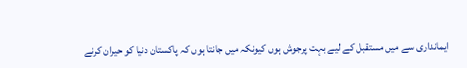ایمانداری سے میں مستقبل کے لیے بہت پرجوش ہوں کیونکہ میں جانتا ہوں کہ پاکستان دنیا کو حیران کرنے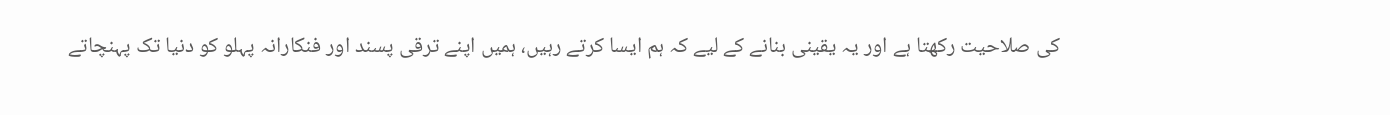کی صلاحیت رکھتا ہے اور یہ یقینی بنانے کے لیے کہ ہم ایسا کرتے رہیں، ہمیں اپنے ترقی پسند اور فنکارانہ پہلو کو دنیا تک پہنچاتے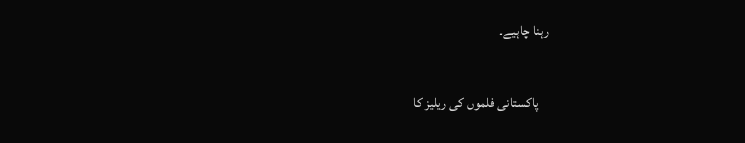رہنا چاہیے۔

    پاکستانی فلموں کی ریلیز کا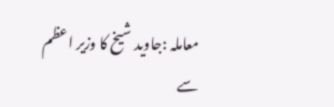معاملہ :جاوید شیخ کا وزیر اعظم سے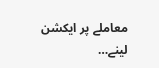معاملے پر ایکشن لینے…